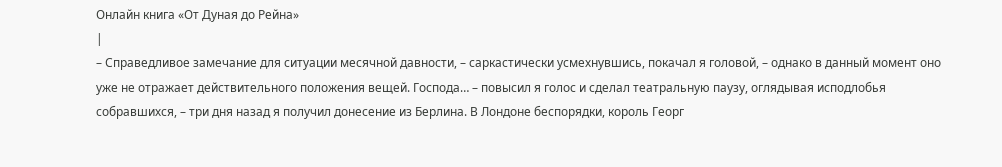Онлайн книга «От Дуная до Рейна»
|
– Справедливое замечание для ситуации месячной давности, – саркастически усмехнувшись, покачал я головой, – однако в данный момент оно уже не отражает действительного положения вещей. Господа… – повысил я голос и сделал театральную паузу, оглядывая исподлобья собравшихся, – три дня назад я получил донесение из Берлина. В Лондоне беспорядки, король Георг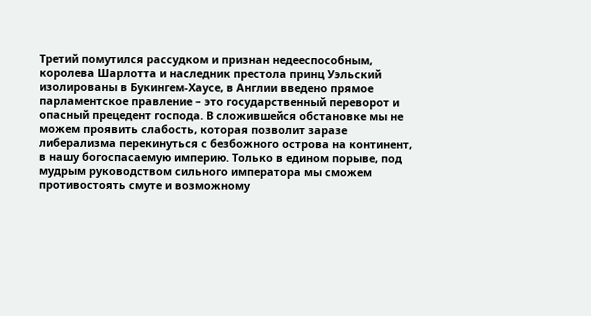Третий помутился рассудком и признан недееспособным, королева Шарлотта и наследник престола принц Уэльский изолированы в Букингем-Хаусе, в Англии введено прямое парламентское правление – это государственный переворот и опасный прецедент господа. В сложившейся обстановке мы не можем проявить слабость, которая позволит заразе либерализма перекинуться с безбожного острова на континент, в нашу богоспасаемую империю. Только в едином порыве, под мудрым руководством сильного императора мы сможем противостоять смуте и возможному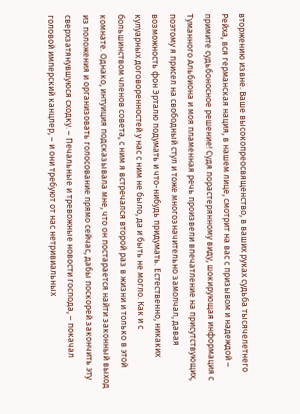вторжению извне. Ваше высокопреосвященство, в ваших руках судьба тысячелетнего Рейха, вся германская нация, в нашем лице, смотрит на вас с призывом и надеждой – примите судьбоносное решение! Судя порастерянному виду, шокирующая информация с Туманного Альбиона и моя пламенная речь произвели впечатление на присутствующих, поэтому я присел на свободный стул и тоже многозначительно замолчал, давая возможность фон Эрталю подумать и что-нибудь придумать. Естественно, никаких кулуарных договоренностей у нас с ним не было, да и быть не могло. Как и с большинством членов совета, с ним я встречался второй раз в жизни и только в этой комнате. Однако, интуиция подсказывала мне, что он постарается найти законный выход из положения и организовать голосование прямо сейчас, дабы поскорей закончить эту сверхзатянувшуюся сходку. – Печальные и тревожные новости господа, – покачал головой имперский канцлер, – и они требуют от нас нетривиальных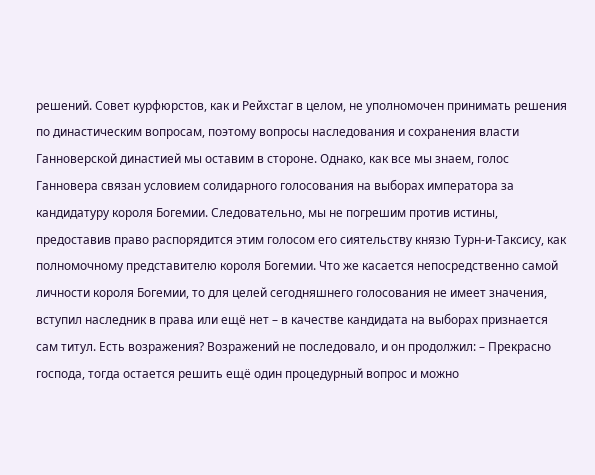решений. Совет курфюрстов, как и Рейхстаг в целом, не уполномочен принимать решения по династическим вопросам, поэтому вопросы наследования и сохранения власти Ганноверской династией мы оставим в стороне. Однако, как все мы знаем, голос Ганновера связан условием солидарного голосования на выборах императора за кандидатуру короля Богемии. Следовательно, мы не погрешим против истины, предоставив право распорядится этим голосом его сиятельству князю Турн-и-Таксису, как полномочному представителю короля Богемии. Что же касается непосредственно самой личности короля Богемии, то для целей сегодняшнего голосования не имеет значения, вступил наследник в права или ещё нет – в качестве кандидата на выборах признается сам титул. Есть возражения? Возражений не последовало, и он продолжил: – Прекрасно господа, тогда остается решить ещё один процедурный вопрос и можно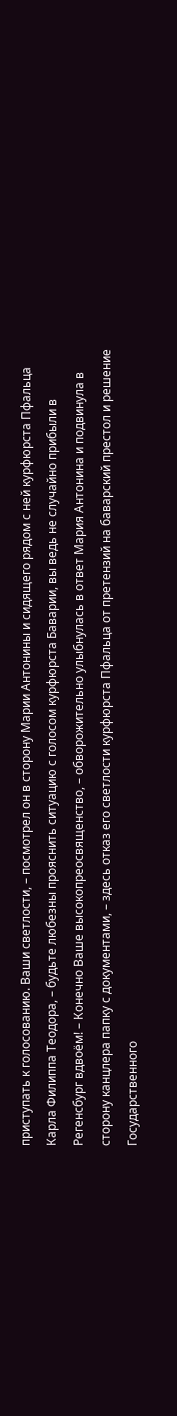приступать к голосованию. Ваши светлости, – посмотрел он в сторону Марии Антонины и сидящего рядом с ней курфюрста Пфальца Карла Филиппа Теодора, – будьте любезны прояснить ситуацию с голосом курфюрста Баварии, вы ведь не случайно прибыли в Регенсбург вдвоём! – Конечно Ваше высокопреосвященство, – обворожительно улыбнулась в ответ Мария Антонина и подвинула в сторону канцлера папку с документами, – здесь отказ его светлости курфюрста Пфальца от претензий на баварский престол и решение Государственного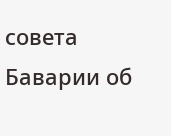совета Баварии об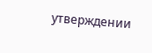утверждении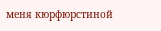меня кюрфюрстиной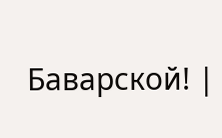Баварской! |